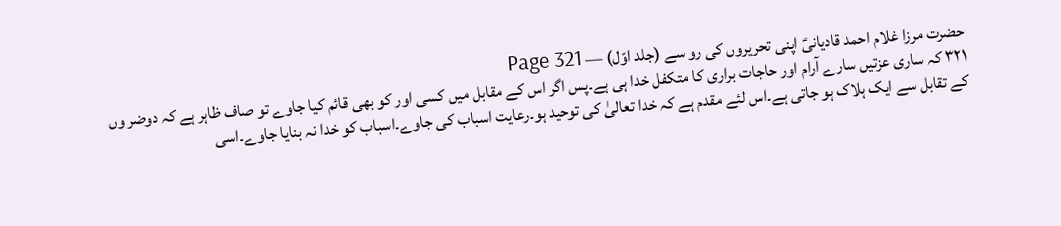حضرت مرزا غلام احمد قادیانیؑ اپنی تحریروں کی رو سے (جلد اوّل) — Page 321
۳۲۱ کہ ساری عزتیں سارے آرام اور حاجات براری کا متکفل خدا ہی ہے۔پس اگر اس کے مقابل میں کسی اور کو بھی قائم کیا جاوے تو صاف ظاہر ہے کہ دوضر وں کے تقابل سے ایک ہلاک ہو جاتی ہے۔اس لئے مقدم ہے کہ خدا تعالیٰ کی توحید ہو۔رعایت اسباب کی جاوے۔اسباب کو خدا نہ بنایا جاوے۔اسی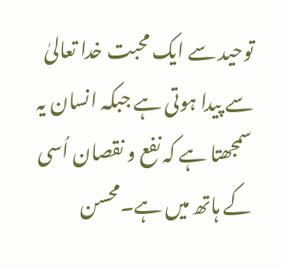توحید سے ایک محبت خدا تعالیٰ سے پیدا ہوتی ہے جبکہ انسان یہ سمجھتا ہے کہ نفع و نقصان اُسی کے ہاتھ میں ہے۔محسن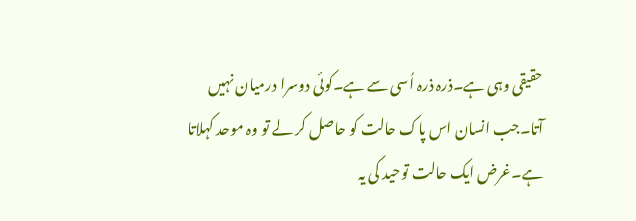حقیقی وہی ہے۔ذرہ ذرہ اُسی سے ہے۔کوئی دوسرا درمیان نہیں آتا۔جب انسان اس پاک حالت کو حاصل کر لے تو وہ موحد کہلاتا ہے۔غرض ایک حالت توحید کی یہ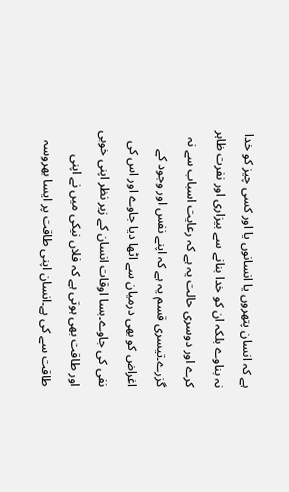ہے کہ انسان پتھروں یا انسانوں یا اور کسی چیز کو خدا نہ بناوے بلکہ ان کو خدا بنانے سے بیزاری اور نفرت ظاہر کرے اور دوسری حالت یہ ہے کہ رعایت اسباب سے نہ گزرے۔تیسری قسم یہ ہے کہ اپنے نفس اور وجود کے اغراض کو بھی درمیان سے اٹھا دیا جاوے اور اس کی نفی کی جاوے۔بسا اوقات انسان کے زیر نظر اپنی خوبی اور طاقت بھی ہوتی ہے کہ فلاں نیکی میں نے اپنی طاقت سے کی ہے۔انسان اپنی طاقت پر ایسا بھروسہ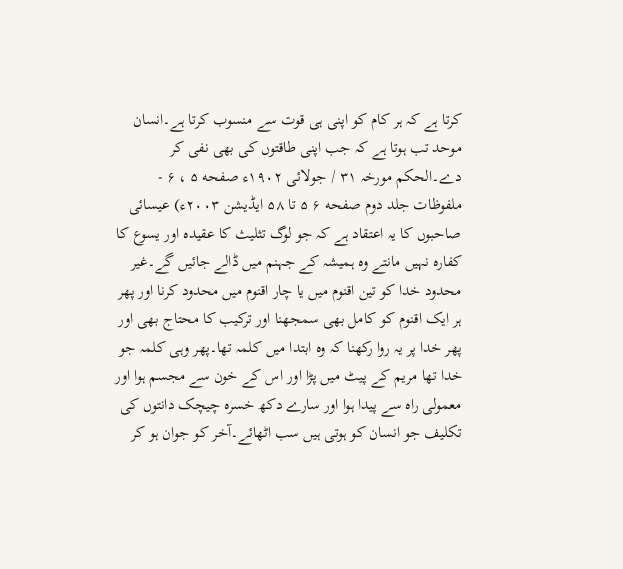کرتا ہے کہ ہر کام کو اپنی ہی قوت سے منسوب کرتا ہے۔انسان موحد تب ہوتا ہے کہ جب اپنی طاقتوں کی بھی نفی کر دے۔الحکم مورخہ ۳۱ / جولائی ۱۹۰۲ء صفحه ۵ ، ۶ - ملفوظات جلد دوم صفحه ۶ ۵ تا ۵۸ ایڈیشن ۲۰۰۳ء) عیسائی صاحبوں کا یہ اعتقاد ہے کہ جو لوگ تثلیث کا عقیدہ اور یسوع کا کفارہ نہیں مانتے وہ ہمیشہ کے جہنم میں ڈالے جائیں گے۔غیر محدود خدا کو تین اقنوم میں یا چار اقنوم میں محدود کرنا اور پھر ہر ایک اقنوم کو کامل بھی سمجھنا اور ترکیب کا محتاج بھی اور پھر خدا پر یہ روا رکھنا کہ وہ ابتدا میں کلمہ تھا۔پھر وہی کلمہ جو خدا تھا مریم کے پیٹ میں پڑا اور اس کے خون سے مجسم ہوا اور معمولی راہ سے پیدا ہوا اور سارے دکھ خسرہ چیچک دانتوں کی تکلیف جو انسان کو ہوتی ہیں سب اٹھائے۔آخر کو جوان ہو کر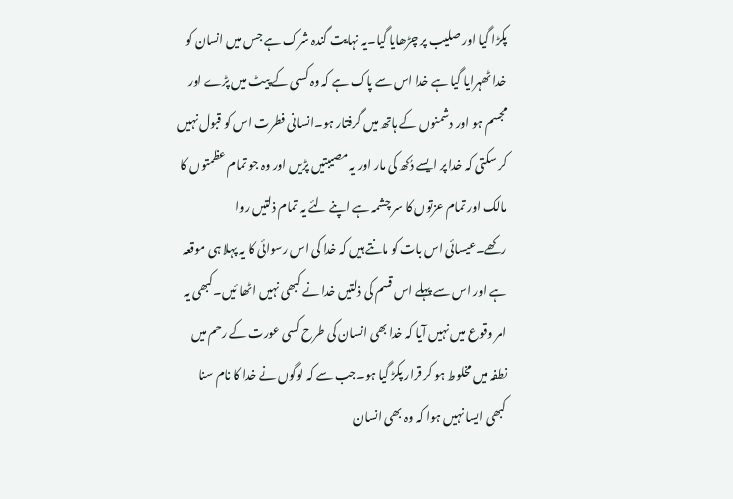پکڑا گیا اور صلیب پر چڑھایا گیا۔یہ نہایت گندہ شرک ہے جس میں انسان کو خدا ٹھہرایا گیا ہے خدا اس سے پاک ہے کہ وہ کسی کے پیٹ میں پڑے اور مجسم ہو اور دشمنوں کے ہاتھ میں گرفتار ہو۔انسانی فطرت اس کو قبول نہیں کر سکتی کہ خدا پر ایسے دُکھ کی مار اور یہ مصیبتیں پڑیں اور وہ جو تمام عظمتوں کا مالک اور تمام عزتوں کا سر چشمہ ہے اپنے لئے یہ تمام ذلتیں روا رکھے۔عیسائی اس بات کو مانتے ہیں کہ خدا کی اس رسوائی کا یہ پہلا ہی موقعہ ہے اور اس سے پہلے اس قسم کی ذلتیں خدا نے کبھی نہیں اٹھا ئیں۔کبھی یہ امر وقوع میں نہیں آیا کہ خدا بھی انسان کی طرح کسی عورت کے رحم میں نطفہ میں مخلوط ہو کر قرار پکڑ گیا ہو۔جب سے کہ لوگوں نے خدا کا نام سنا کبھی ایسا نہیں ہوا کہ وہ بھی انسان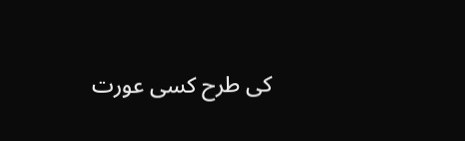کی طرح کسی عورت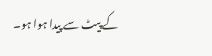کے پیٹ سے پیدا ہوا ہو۔